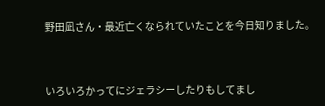野田凪さん・最近亡くなられていたことを今日知りました。



いろいろかってにジェラシーしたりもしてまし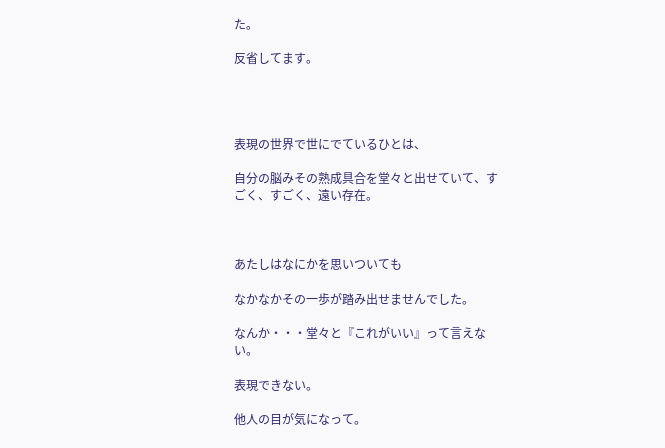た。

反省してます。




表現の世界で世にでているひとは、

自分の脳みその熟成具合を堂々と出せていて、すごく、すごく、遠い存在。



あたしはなにかを思いついても

なかなかその一歩が踏み出せませんでした。

なんか・・・堂々と『これがいい』って言えない。

表現できない。

他人の目が気になって。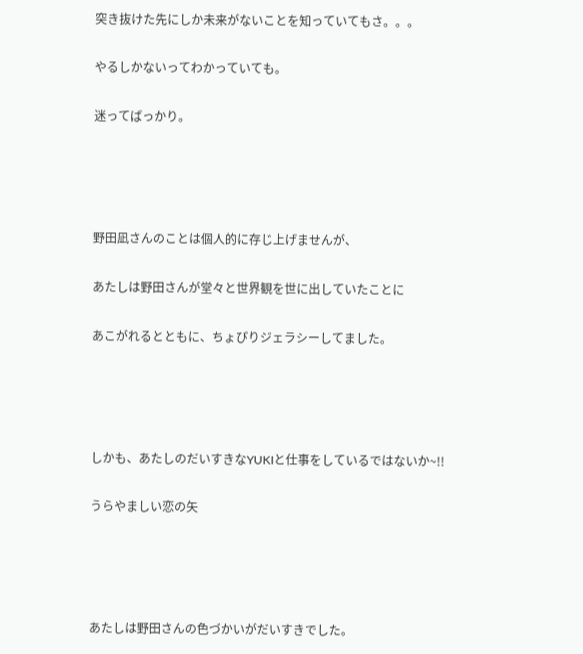突き抜けた先にしか未来がないことを知っていてもさ。。。

やるしかないってわかっていても。

迷ってばっかり。




野田凪さんのことは個人的に存じ上げませんが、

あたしは野田さんが堂々と世界観を世に出していたことに

あこがれるとともに、ちょぴりジェラシーしてました。




しかも、あたしのだいすきなYUKIと仕事をしているではないか~!!

うらやましい恋の矢




あたしは野田さんの色づかいがだいすきでした。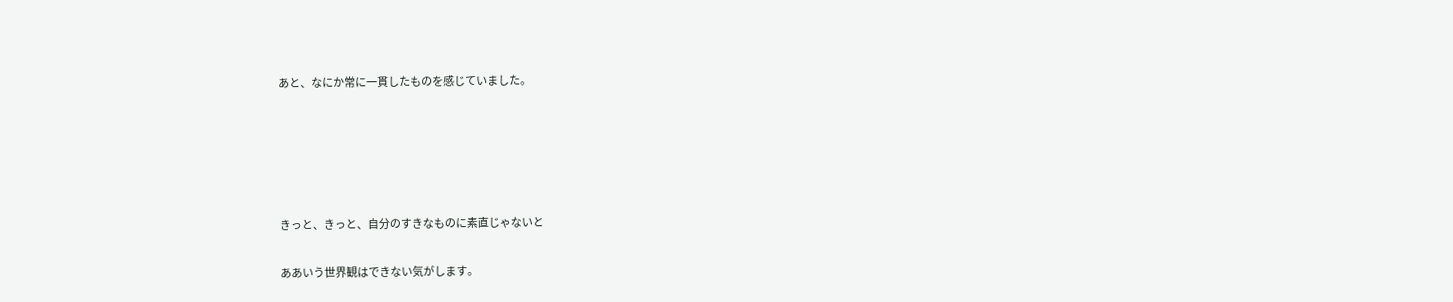あと、なにか常に一貫したものを感じていました。





きっと、きっと、自分のすきなものに素直じゃないと

ああいう世界観はできない気がします。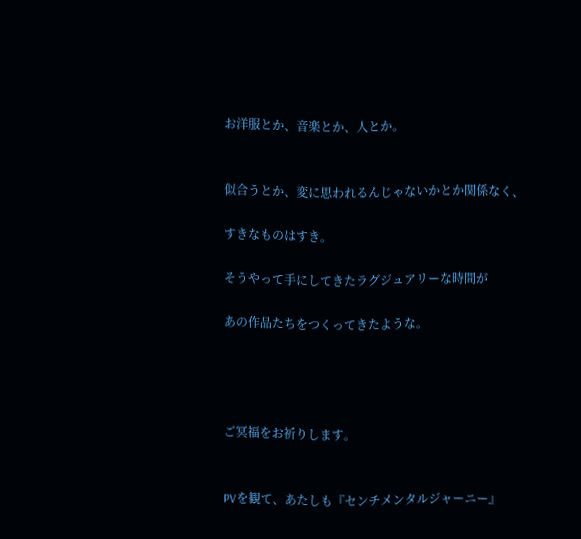お洋服とか、音楽とか、人とか。


似合うとか、変に思われるんじゃないかとか関係なく、

すきなものはすき。

そうやって手にしてきたラグジュアリーな時間が

あの作品たちをつくってきたような。




ご冥福をお祈りします。


PVを観て、あたしも『センチメンタルジャーニー』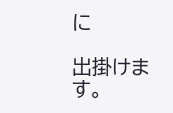に

出掛けます。